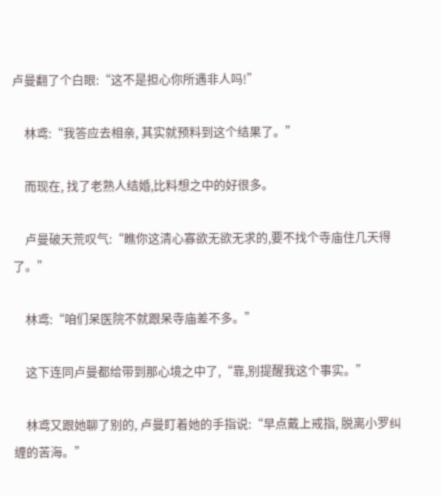卢曼翻了个白眼:“这不是担心你所遇非人吗!”

    林鸢:“我答应去相亲, 其实就预料到这个结果了。”

    而现在, 找了老熟人结婚,比料想之中的好很多。

    卢曼破天荒叹气:“瞧你这清心寡欲无欲无求的,要不找个寺庙住几天得了。”

    林鸢:“咱们呆医院不就跟呆寺庙差不多。”

    这下连同卢曼都给带到那心境之中了,“靠,别提醒我这个事实。”

    林鸢又跟她聊了别的, 卢曼盯着她的手指说:“早点戴上戒指, 脱离小罗纠缠的苦海。”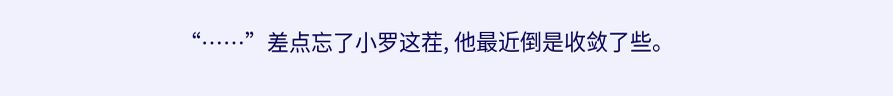“……”差点忘了小罗这茬, 他最近倒是收敛了些。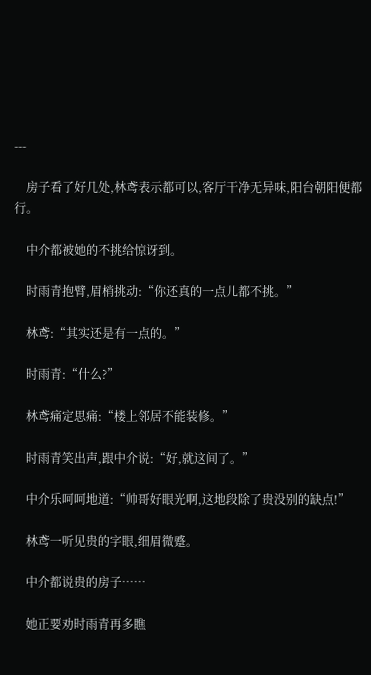---

    房子看了好几处,林鸢表示都可以,客厅干净无异味,阳台朝阳便都行。

    中介都被她的不挑给惊讶到。

    时雨青抱臂,眉梢挑动:“你还真的一点儿都不挑。”

    林鸢:“其实还是有一点的。”

    时雨青:“什么?”

    林鸢痛定思痛:“楼上邻居不能装修。”

    时雨青笑出声,跟中介说:“好,就这间了。”

    中介乐呵呵地道:“帅哥好眼光啊,这地段除了贵没别的缺点!”

    林鸢一听见贵的字眼,细眉微蹙。

    中介都说贵的房子……

    她正要劝时雨青再多瞧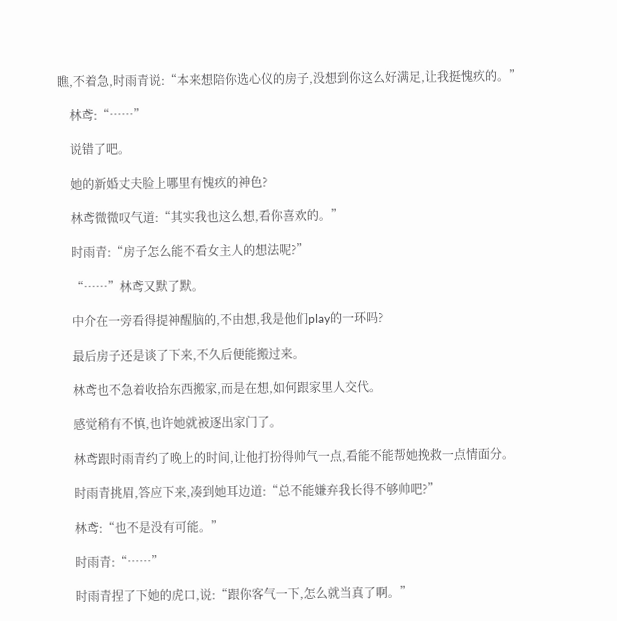瞧,不着急,时雨青说:“本来想陪你选心仪的房子,没想到你这么好满足,让我挺愧疚的。”

    林鸢:“……”

    说错了吧。

    她的新婚丈夫脸上哪里有愧疚的神色?

    林鸢微微叹气道:“其实我也这么想,看你喜欢的。”

    时雨青:“房子怎么能不看女主人的想法呢?”

    “……”林鸢又默了默。

    中介在一旁看得提神醒脑的,不由想,我是他们play的一环吗?

    最后房子还是谈了下来,不久后便能搬过来。

    林鸢也不急着收拾东西搬家,而是在想,如何跟家里人交代。

    感觉稍有不慎,也许她就被逐出家门了。

    林鸢跟时雨青约了晚上的时间,让他打扮得帅气一点,看能不能帮她挽救一点情面分。

    时雨青挑眉,答应下来,凑到她耳边道:“总不能嫌弃我长得不够帅吧?”

    林鸢:“也不是没有可能。”

    时雨青:“……”

    时雨青捏了下她的虎口,说:“跟你客气一下,怎么就当真了啊。”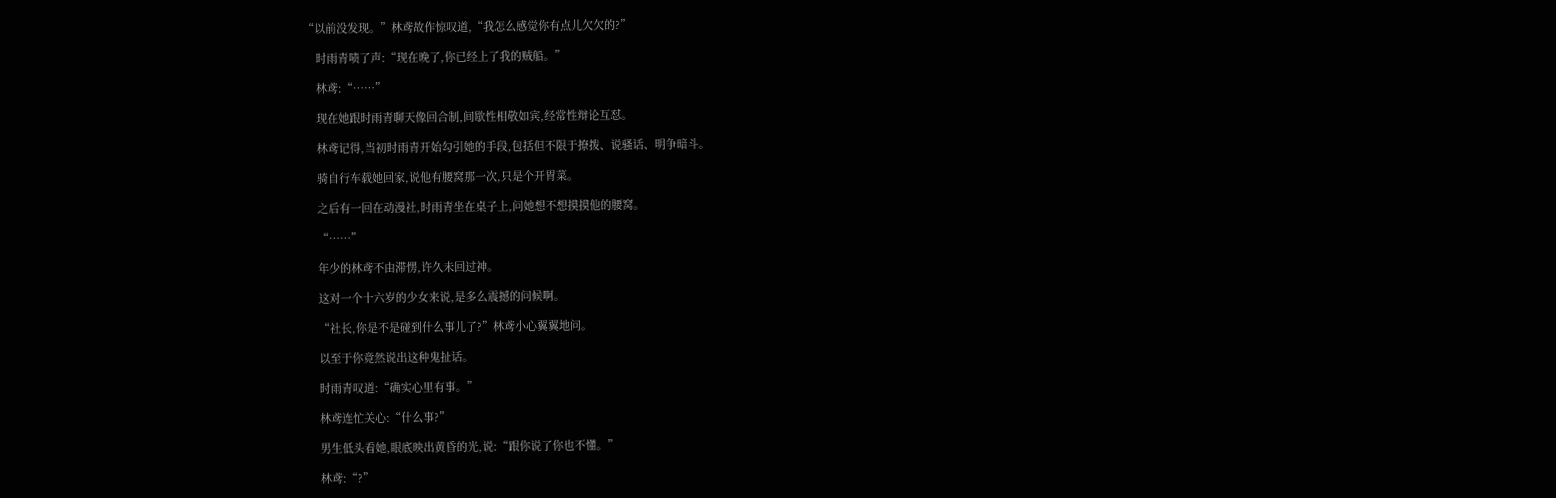“以前没发现。”林鸢故作惊叹道,“我怎么感觉你有点儿欠欠的?”

    时雨青啧了声:“现在晚了,你已经上了我的贼船。”

    林鸢:“……”

    现在她跟时雨青聊天像回合制,间歇性相敬如宾,经常性辩论互怼。

    林鸢记得,当初时雨青开始勾引她的手段,包括但不限于撩拨、说骚话、明争暗斗。

    骑自行车载她回家,说他有腰窝那一次,只是个开胃菜。

    之后有一回在动漫社,时雨青坐在桌子上,问她想不想摸摸他的腰窝。

    “……”

    年少的林鸢不由滞愣,许久未回过神。

    这对一个十六岁的少女来说,是多么震撼的问候啊。

    “社长,你是不是碰到什么事儿了?”林鸢小心翼翼地问。

    以至于你竟然说出这种鬼扯话。

    时雨青叹道:“确实心里有事。”

    林鸢连忙关心:“什么事?”

    男生低头看她,眼底映出黄昏的光,说:“跟你说了你也不懂。”

    林鸢:“?”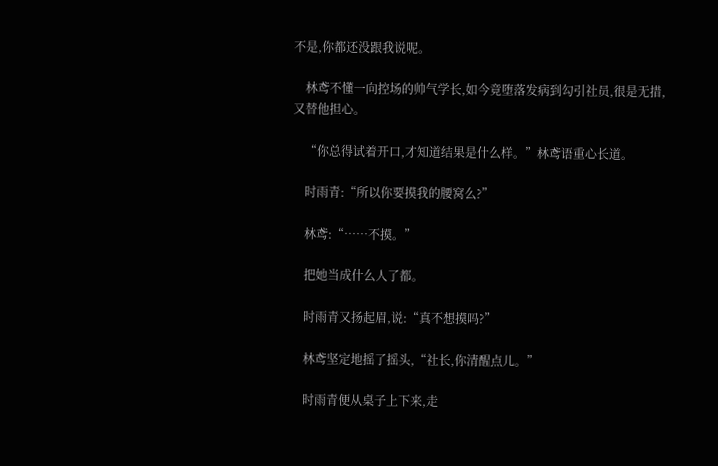不是,你都还没跟我说呢。

    林鸢不懂一向控场的帅气学长,如今竟堕落发病到勾引社员,很是无措,又替他担心。

    “你总得试着开口,才知道结果是什么样。”林鸢语重心长道。

    时雨青:“所以你要摸我的腰窝么?”

    林鸢:“……不摸。”

    把她当成什么人了都。

    时雨青又扬起眉,说:“真不想摸吗?”

    林鸢坚定地摇了摇头,“社长,你清醒点儿。”

    时雨青便从桌子上下来,走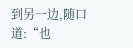到另一边,随口道:“也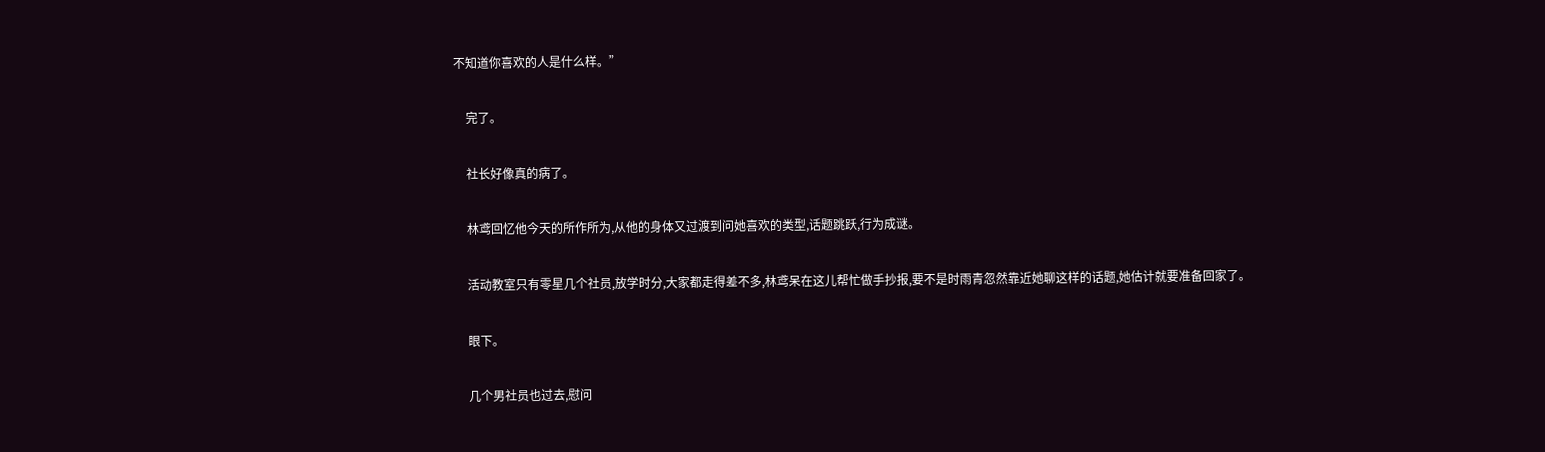不知道你喜欢的人是什么样。”

    完了。

    社长好像真的病了。

    林鸢回忆他今天的所作所为,从他的身体又过渡到问她喜欢的类型,话题跳跃,行为成谜。

    活动教室只有零星几个社员,放学时分,大家都走得差不多,林鸢呆在这儿帮忙做手抄报,要不是时雨青忽然靠近她聊这样的话题,她估计就要准备回家了。

    眼下。

    几个男社员也过去,慰问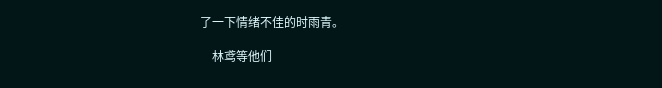了一下情绪不佳的时雨青。

    林鸢等他们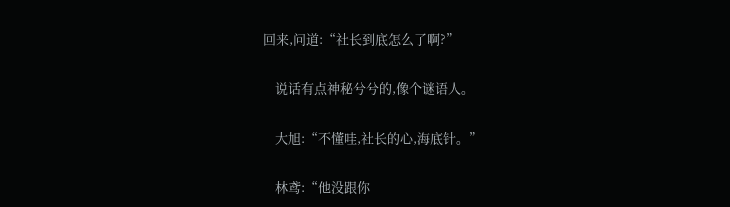回来,问道:“社长到底怎么了啊?”

    说话有点神秘兮兮的,像个谜语人。

    大旭:“不懂哇,社长的心,海底针。”

    林鸢:“他没跟你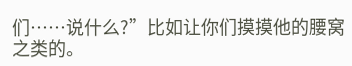们……说什么?”比如让你们摸摸他的腰窝之类的。